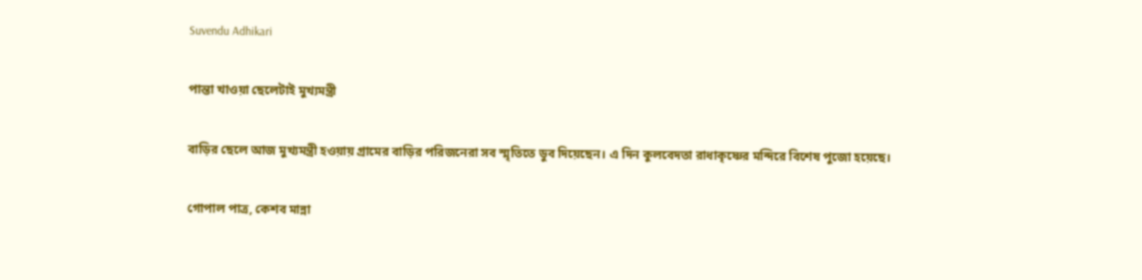Suvendu Adhikari

পান্তা খাওয়া ছেলেটাই মুখ্যমন্ত্রী

বাড়ির ছেলে আজ মুখ্যমন্ত্রী হওয়ায় গ্রামের বাড়ির পরিজনেরা সব স্মৃতিতে ডুব দিয়েছেন। এ দিন কুলবেদতা রাধাকৃষ্ণের মন্দিরে বিশেষ পুজো হয়েছে।

গোপাল পাত্র, কেশব মান্না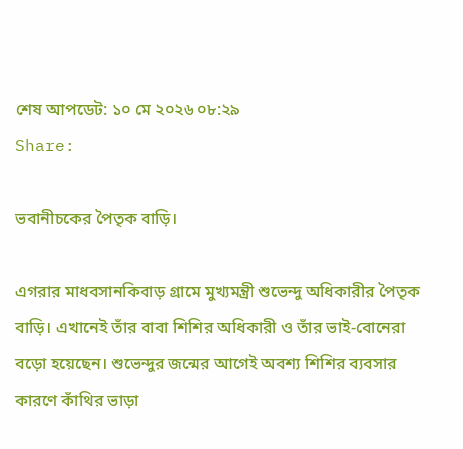শেষ আপডেট: ১০ মে ২০২৬ ০৮:২৯
Share:

ভবানীচকের পৈতৃক বাড়ি।

এগরার মাধবসানকিবাড় গ্রামে মুখ্যমন্ত্রী শুভেন্দু অধিকারীর পৈতৃক বাড়ি। এখানেই তাঁর বাবা শিশির অধিকারী ও তাঁর ভাই-বোনেরা বড়ো হয়েছেন। শুভেন্দুর জন্মের আগেই অবশ্য শিশির ব্যবসার কারণে কাঁথির ভাড়া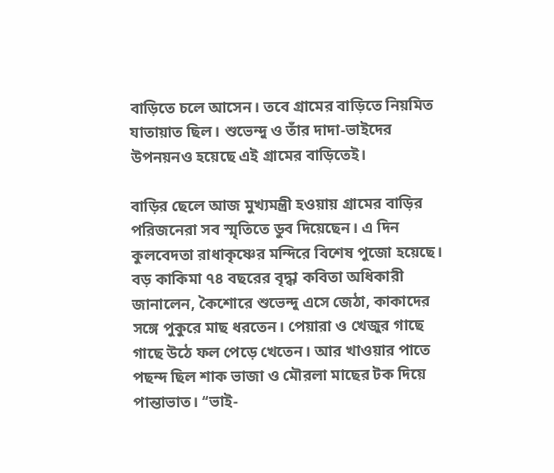বাড়িতে চলে আসেন। তবে গ্রামের বাড়িতে নিয়মিত যাতায়াত ছিল। শুভেন্দু ও তাঁর দাদা-ভাইদের উপনয়নও হয়েছে এই গ্রামের বাড়িতেই।

বাড়ির ছেলে আজ মুখ্যমন্ত্রী হওয়ায় গ্রামের বাড়ির পরিজনেরা সব স্মৃতিতে ডুব দিয়েছেন। এ দিন কুলবেদতা রাধাকৃষ্ণের মন্দিরে বিশেষ পুজো হয়েছে। বড় কাকিমা ৭৪ বছরের বৃদ্ধা কবিতা অধিকারী জানালেন, কৈশোরে শুভেন্দু এসে জেঠা, কাকাদের সঙ্গে পুকুরে মাছ ধরতেন। পেয়ারা ও খেজুর গাছে গাছে উঠে ফল পেড়ে খেতেন। আর খাওয়ার পাতে পছন্দ ছিল শাক ভাজা ও মৌরলা মাছের টক দিয়ে পান্তাভাত। ‘‘ভাই-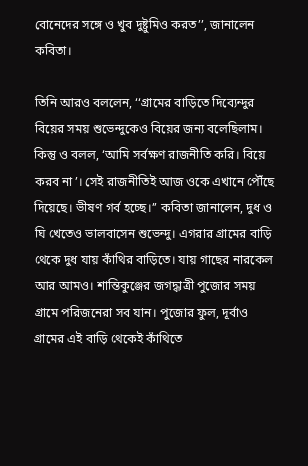বোনেদের সঙ্গে ও খুব দুষ্টুমিও করত’’, জানালেন কবিতা।

তিনি আরও বললেন, ‘‘গ্রামের বাড়িতে দিব্যেন্দুর বিয়ের সময় শুভেন্দুকেও বিয়ের জন্য বলেছিলাম। কিন্তু ও বলল, ‘আমি সর্বক্ষণ রাজনীতি করি। বিয়ে করব না’। সেই রাজনীতিই আজ ওকে এখানে পৌঁছে দিয়েছে। ভীষণ গর্ব হচ্ছে।’’ কবিতা জানালেন, দুধ ও ঘি খেতেও ভালবাসেন শুভেন্দু। এগরার গ্রামের বাড়ি থেকে দুধ যায় কাঁথির বাড়িতে। যায় গাছের নারকেল আর আমও। শান্তিকুঞ্জের জগদ্ধাত্রী পুজোর সময় গ্রামে পরিজনেরা সব যান। পুজোর ফুল, দূর্বাও গ্রামের এই বাড়ি থেকেই কাঁথিতে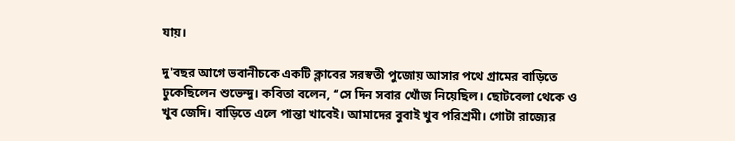যায়।

দু'বছর আগে ভবানীচকে একটি ক্লাবের সরস্বতী পুজোয় আসার পথে গ্রামের বাড়িতে ঢুকেছিলেন শুভেন্দু। কবিতা বলেন, ‘‘সে দিন সবার খোঁজ নিয়েছিল। ছোটবেলা থেকে ও খুব জেদি। বাড়িতে এলে পান্তা খাবেই। আমাদের বুবাই খুব পরিশ্রমী। গোটা রাজ্যের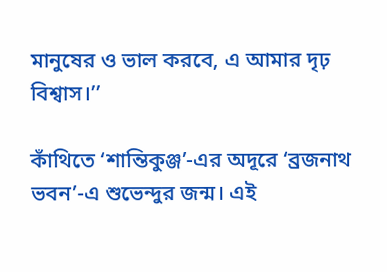মানুষের ও ভাল করবে, এ আমার দৃঢ় বিশ্বাস।’’

কাঁথিতে ‘শান্তিকুঞ্জ’-এর অদূরে ‘ব্রজনাথ ভবন’-এ শুভেন্দুর জন্ম। এই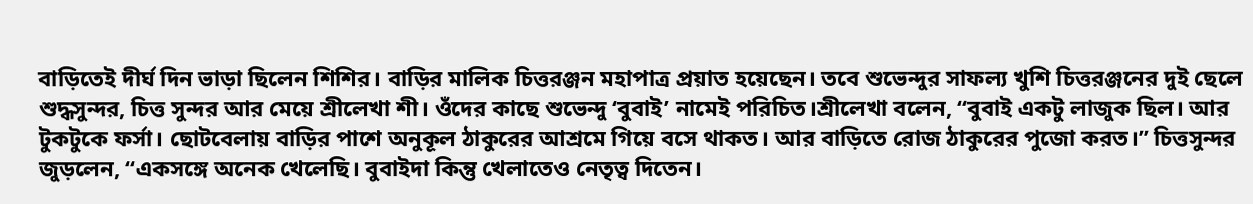বাড়িতেই দীর্ঘ দিন ভাড়া ছিলেন শিশির। বাড়ির মালিক চিত্তরঞ্জন মহাপাত্র প্রয়াত হয়েছেন। তবে শুভেন্দুর সাফল্য খুশি চিত্তরঞ্জনের দুই ছেলে শুদ্ধসুন্দর, চিত্ত সুন্দর আর মেয়ে শ্রীলেখা শী। ওঁদের কাছে শুভেন্দু ‘বুবাই’ নামেই পরিচিত।শ্রীলেখা বলেন, ‘‘বুবাই একটু লাজুক ছিল। আর টুকটুকে ফর্সা। ছোটবেলায় বাড়ির পাশে অনুকূল ঠাকুরের আশ্রমে গিয়ে বসে থাকত। আর বাড়িতে রোজ ঠাকুরের পুজো করত।’’ চিত্তসুন্দর জুড়লেন, ‘‘একসঙ্গে অনেক খেলেছি। বুবাইদা কিন্তু খেলাতেও নেতৃত্ব দিতেন।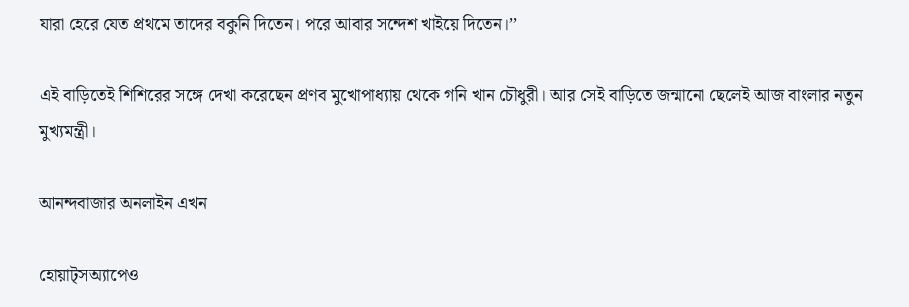যারা হেরে যেত প্রথমে তাদের বকুনি দিতেন। পরে আবার সন্দেশ খাইয়ে দিতেন।’’

এই বাড়িতেই শিশিরের সঙ্গে দেখা করেছেন প্রণব মুখোপাধ্যায় থেকে গনি খান চৌধুরী। আর সেই বাড়িতে জন্মানো ছেলেই আজ বাংলার নতুন মুখ্যমন্ত্রী।

আনন্দবাজার অনলাইন এখন

হোয়াট্‌সঅ্যাপেও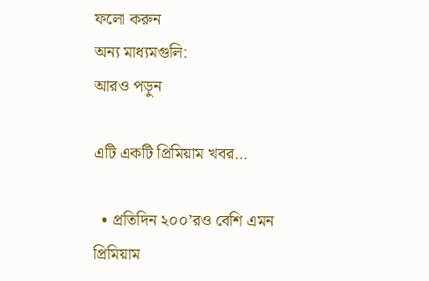ফলো করুন
অন্য মাধ্যমগুলি:
আরও পড়ুন

এটি একটি প্রিমিয়াম খবর…

  • প্রতিদিন ২০০’রও বেশি এমন প্রিমিয়াম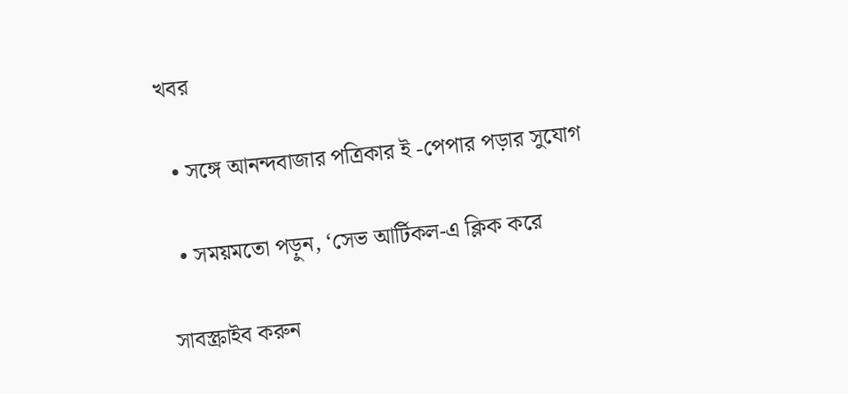খবর

  • সঙ্গে আনন্দবাজার পত্রিকার ই -পেপার পড়ার সুযোগ

  • সময়মতো পড়ুন, ‘সেভ আর্টিকল-এ ক্লিক করে

সাবস্ক্রাইব করুন